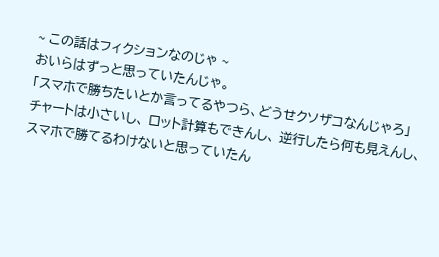~ この話はフィクションなのじゃ ~
おいらはずっと思っていたんじゃ。
「スマホで勝ちたいとか言ってるやつら、どうせクソザコなんじゃろ」
チャートは小さいし、 ロット計算もできんし、 逆行したら何も見えんし、 スマホで勝てるわけないと思っていたん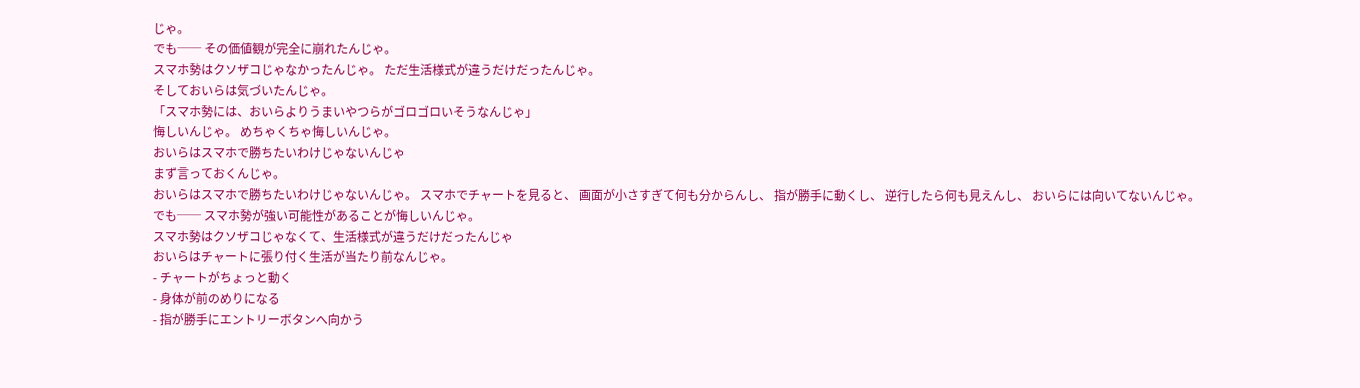じゃ。
でも── その価値観が完全に崩れたんじゃ。
スマホ勢はクソザコじゃなかったんじゃ。 ただ生活様式が違うだけだったんじゃ。
そしておいらは気づいたんじゃ。
「スマホ勢には、おいらよりうまいやつらがゴロゴロいそうなんじゃ」
悔しいんじゃ。 めちゃくちゃ悔しいんじゃ。
おいらはスマホで勝ちたいわけじゃないんじゃ
まず言っておくんじゃ。
おいらはスマホで勝ちたいわけじゃないんじゃ。 スマホでチャートを見ると、 画面が小さすぎて何も分からんし、 指が勝手に動くし、 逆行したら何も見えんし、 おいらには向いてないんじゃ。
でも── スマホ勢が強い可能性があることが悔しいんじゃ。
スマホ勢はクソザコじゃなくて、生活様式が違うだけだったんじゃ
おいらはチャートに張り付く生活が当たり前なんじゃ。
- チャートがちょっと動く
- 身体が前のめりになる
- 指が勝手にエントリーボタンへ向かう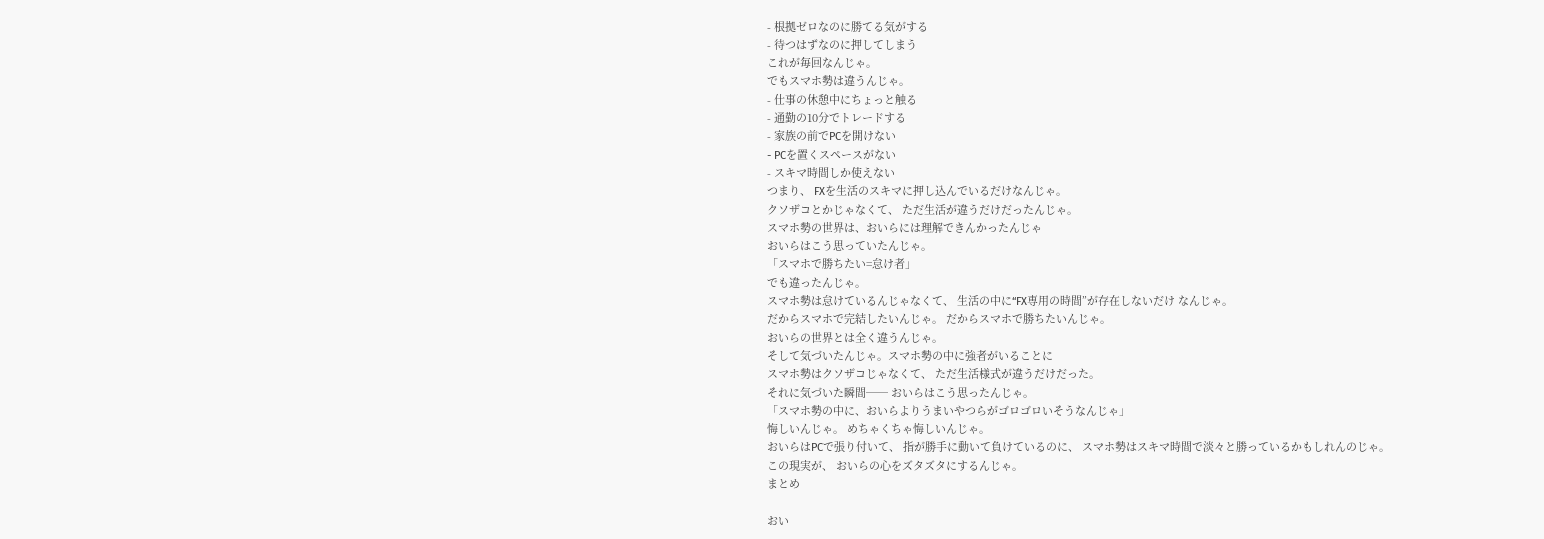- 根拠ゼロなのに勝てる気がする
- 待つはずなのに押してしまう
これが毎回なんじゃ。
でもスマホ勢は違うんじゃ。
- 仕事の休憩中にちょっと触る
- 通勤の10分でトレードする
- 家族の前でPCを開けない
- PCを置くスペースがない
- スキマ時間しか使えない
つまり、 FXを生活のスキマに押し込んでいるだけなんじゃ。
クソザコとかじゃなくて、 ただ生活が違うだけだったんじゃ。
スマホ勢の世界は、おいらには理解できんかったんじゃ
おいらはこう思っていたんじゃ。
「スマホで勝ちたい=怠け者」
でも違ったんじゃ。
スマホ勢は怠けているんじゃなくて、 生活の中に“FX専用の時間”が存在しないだけ なんじゃ。
だからスマホで完結したいんじゃ。 だからスマホで勝ちたいんじゃ。
おいらの世界とは全く違うんじゃ。
そして気づいたんじゃ。スマホ勢の中に強者がいることに
スマホ勢はクソザコじゃなくて、 ただ生活様式が違うだけだった。
それに気づいた瞬間── おいらはこう思ったんじゃ。
「スマホ勢の中に、おいらよりうまいやつらがゴロゴロいそうなんじゃ」
悔しいんじゃ。 めちゃくちゃ悔しいんじゃ。
おいらはPCで張り付いて、 指が勝手に動いて負けているのに、 スマホ勢はスキマ時間で淡々と勝っているかもしれんのじゃ。
この現実が、 おいらの心をズタズタにするんじゃ。
まとめ

おい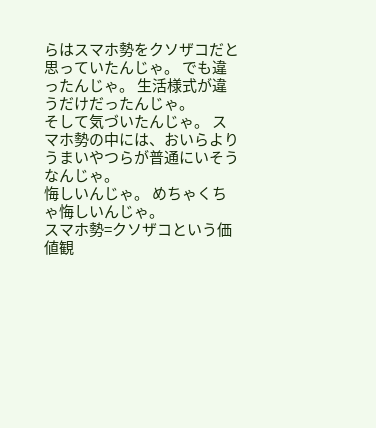らはスマホ勢をクソザコだと思っていたんじゃ。 でも違ったんじゃ。 生活様式が違うだけだったんじゃ。
そして気づいたんじゃ。 スマホ勢の中には、おいらよりうまいやつらが普通にいそうなんじゃ。
悔しいんじゃ。 めちゃくちゃ悔しいんじゃ。
スマホ勢=クソザコという価値観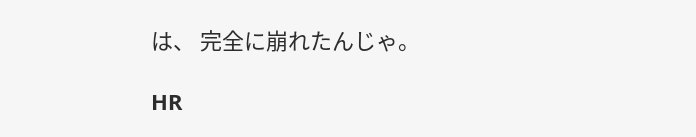は、 完全に崩れたんじゃ。

HR